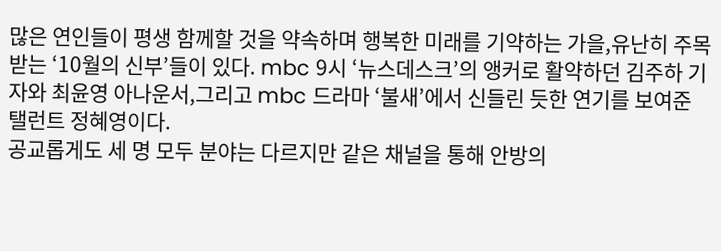많은 연인들이 평생 함께할 것을 약속하며 행복한 미래를 기약하는 가을,유난히 주목받는 ‘10월의 신부’들이 있다. mbc 9시 ‘뉴스데스크’의 앵커로 활약하던 김주하 기자와 최윤영 아나운서,그리고 mbc 드라마 ‘불새’에서 신들린 듯한 연기를 보여준 탤런트 정혜영이다.
공교롭게도 세 명 모두 분야는 다르지만 같은 채널을 통해 안방의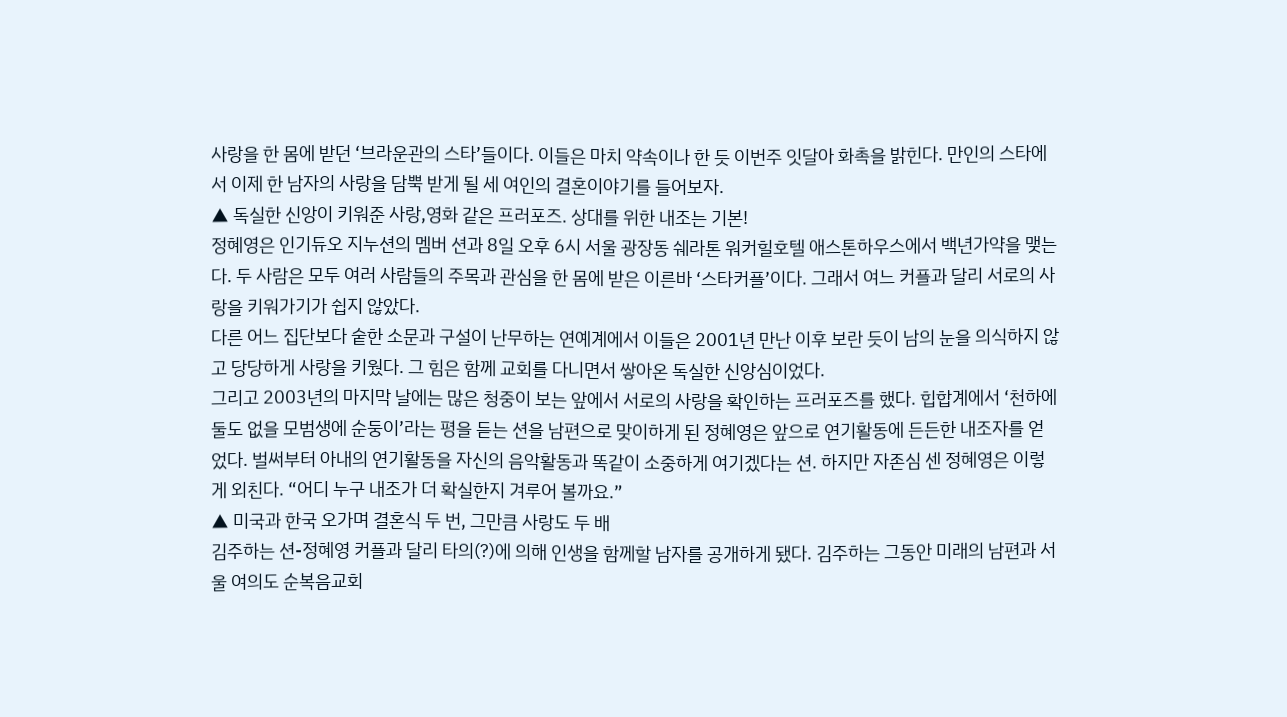사랑을 한 몸에 받던 ‘브라운관의 스타’들이다. 이들은 마치 약속이나 한 듯 이번주 잇달아 화촉을 밝힌다. 만인의 스타에서 이제 한 남자의 사랑을 담뿍 받게 될 세 여인의 결혼이야기를 들어보자.
▲ 독실한 신앙이 키워준 사랑,영화 같은 프러포즈. 상대를 위한 내조는 기본!
정혜영은 인기듀오 지누션의 멤버 션과 8일 오후 6시 서울 광장동 쉐라톤 워커힐호텔 애스톤하우스에서 백년가약을 맺는다. 두 사람은 모두 여러 사람들의 주목과 관심을 한 몸에 받은 이른바 ‘스타커플’이다. 그래서 여느 커플과 달리 서로의 사랑을 키워가기가 쉽지 않았다.
다른 어느 집단보다 숱한 소문과 구설이 난무하는 연예계에서 이들은 2001년 만난 이후 보란 듯이 남의 눈을 의식하지 않고 당당하게 사랑을 키웠다. 그 힘은 함께 교회를 다니면서 쌓아온 독실한 신앙심이었다.
그리고 2003년의 마지막 날에는 많은 청중이 보는 앞에서 서로의 사랑을 확인하는 프러포즈를 했다. 힙합계에서 ‘천하에 둘도 없을 모범생에 순둥이’라는 평을 듣는 션을 남편으로 맞이하게 된 정혜영은 앞으로 연기활동에 든든한 내조자를 얻었다. 벌써부터 아내의 연기활동을 자신의 음악활동과 똑같이 소중하게 여기겠다는 션. 하지만 자존심 센 정혜영은 이렇게 외친다. “어디 누구 내조가 더 확실한지 겨루어 볼까요.”
▲ 미국과 한국 오가며 결혼식 두 번, 그만큼 사랑도 두 배
김주하는 션-정혜영 커플과 달리 타의(?)에 의해 인생을 함께할 남자를 공개하게 됐다. 김주하는 그동안 미래의 남편과 서울 여의도 순복음교회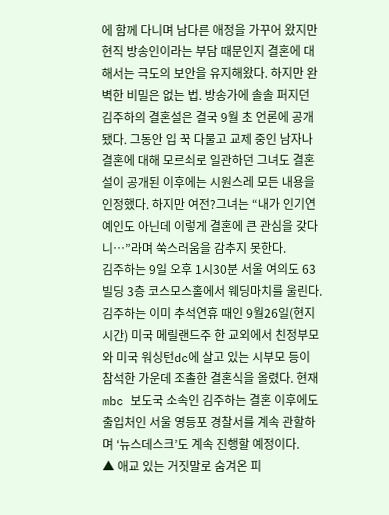에 함께 다니며 남다른 애정을 가꾸어 왔지만 현직 방송인이라는 부담 때문인지 결혼에 대해서는 극도의 보안을 유지해왔다. 하지만 완벽한 비밀은 없는 법. 방송가에 솔솔 퍼지던 김주하의 결혼설은 결국 9월 초 언론에 공개됐다. 그동안 입 꾹 다물고 교제 중인 남자나 결혼에 대해 모르쇠로 일관하던 그녀도 결혼설이 공개된 이후에는 시원스레 모든 내용을 인정했다. 하지만 여전?그녀는 “내가 인기연예인도 아닌데 이렇게 결혼에 큰 관심을 갖다니…”라며 쑥스러움을 감추지 못한다.
김주하는 9일 오후 1시30분 서울 여의도 63빌딩 3층 코스모스홀에서 웨딩마치를 울린다. 김주하는 이미 추석연휴 때인 9월26일(현지시간) 미국 메릴랜드주 한 교외에서 친정부모와 미국 워싱턴dc에 살고 있는 시부모 등이 참석한 가운데 조촐한 결혼식을 올렸다. 현재 mbc 보도국 소속인 김주하는 결혼 이후에도 출입처인 서울 영등포 경찰서를 계속 관할하며 ‘뉴스데스크’도 계속 진행할 예정이다.
▲ 애교 있는 거짓말로 숨겨온 피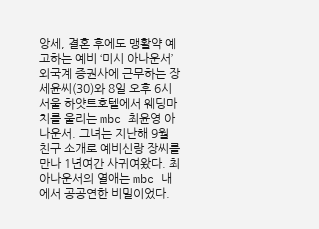앙세, 결혼 후에도 맹활약 예고하는 예비 ‘미시 아나운서’
외국계 증권사에 근무하는 장세윤씨(30)와 8일 오후 6시 서울 하얏트호텔에서 웨딩마치를 울리는 mbc 최윤영 아나운서. 그녀는 지난해 9월 친구 소개로 예비신랑 장씨를 만나 1년여간 사귀여왔다. 최아나운서의 열애는 mbc 내에서 공공연한 비밀이었다.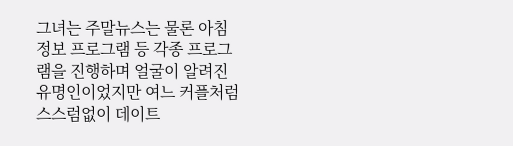그녀는 주말뉴스는 물론 아침 정보 프로그램 등 각종 프로그램을 진행하며 얼굴이 알려진 유명인이었지만 여느 커플처럼 스스럼없이 데이트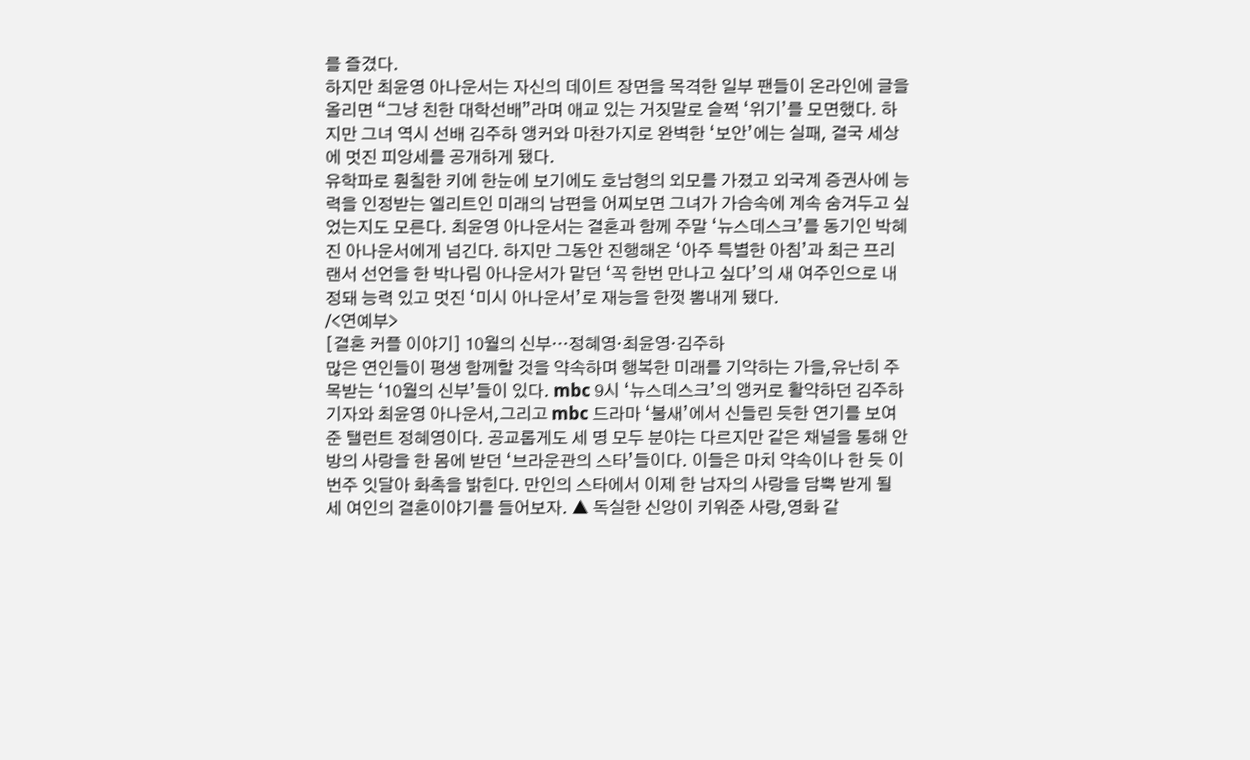를 즐겼다.
하지만 최윤영 아나운서는 자신의 데이트 장면을 목격한 일부 팬들이 온라인에 글을 올리면 “그냥 친한 대학선배”라며 애교 있는 거짓말로 슬쩍 ‘위기’를 모면했다. 하지만 그녀 역시 선배 김주하 앵커와 마찬가지로 완벽한 ‘보안’에는 실패, 결국 세상에 멋진 피앙세를 공개하게 됐다.
유학파로 훤칠한 키에 한눈에 보기에도 호남형의 외모를 가졌고 외국계 증권사에 능력을 인정받는 엘리트인 미래의 남편을 어찌보면 그녀가 가슴속에 계속 숨겨두고 싶었는지도 모른다. 최윤영 아나운서는 결혼과 함께 주말 ‘뉴스데스크’를 동기인 박혜진 아나운서에게 넘긴다. 하지만 그동안 진행해온 ‘아주 특별한 아침’과 최근 프리랜서 선언을 한 박나림 아나운서가 맡던 ‘꼭 한번 만나고 싶다’의 새 여주인으로 내정돼 능력 있고 멋진 ‘미시 아나운서’로 재능을 한껏 뽐내게 됐다.
/<연예부>
[결혼 커플 이야기] 10월의 신부…정혜영·최윤영·김주하
많은 연인들이 평생 함께할 것을 약속하며 행복한 미래를 기약하는 가을,유난히 주목받는 ‘10월의 신부’들이 있다. mbc 9시 ‘뉴스데스크’의 앵커로 활약하던 김주하 기자와 최윤영 아나운서,그리고 mbc 드라마 ‘불새’에서 신들린 듯한 연기를 보여준 탤런트 정혜영이다. 공교롭게도 세 명 모두 분야는 다르지만 같은 채널을 통해 안방의 사랑을 한 몸에 받던 ‘브라운관의 스타’들이다. 이들은 마치 약속이나 한 듯 이번주 잇달아 화촉을 밝힌다. 만인의 스타에서 이제 한 남자의 사랑을 담뿍 받게 될 세 여인의 결혼이야기를 들어보자. ▲ 독실한 신앙이 키워준 사랑,영화 같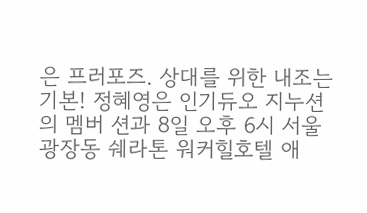은 프러포즈. 상대를 위한 내조는 기본! 정혜영은 인기듀오 지누션의 멤버 션과 8일 오후 6시 서울 광장동 쉐라톤 워커힐호텔 애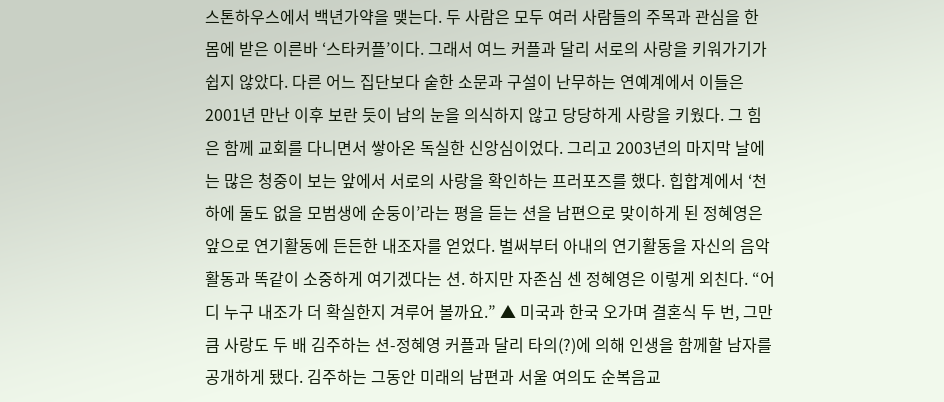스톤하우스에서 백년가약을 맺는다. 두 사람은 모두 여러 사람들의 주목과 관심을 한 몸에 받은 이른바 ‘스타커플’이다. 그래서 여느 커플과 달리 서로의 사랑을 키워가기가 쉽지 않았다. 다른 어느 집단보다 숱한 소문과 구설이 난무하는 연예계에서 이들은 2001년 만난 이후 보란 듯이 남의 눈을 의식하지 않고 당당하게 사랑을 키웠다. 그 힘은 함께 교회를 다니면서 쌓아온 독실한 신앙심이었다. 그리고 2003년의 마지막 날에는 많은 청중이 보는 앞에서 서로의 사랑을 확인하는 프러포즈를 했다. 힙합계에서 ‘천하에 둘도 없을 모범생에 순둥이’라는 평을 듣는 션을 남편으로 맞이하게 된 정혜영은 앞으로 연기활동에 든든한 내조자를 얻었다. 벌써부터 아내의 연기활동을 자신의 음악활동과 똑같이 소중하게 여기겠다는 션. 하지만 자존심 센 정혜영은 이렇게 외친다. “어디 누구 내조가 더 확실한지 겨루어 볼까요.” ▲ 미국과 한국 오가며 결혼식 두 번, 그만큼 사랑도 두 배 김주하는 션-정혜영 커플과 달리 타의(?)에 의해 인생을 함께할 남자를 공개하게 됐다. 김주하는 그동안 미래의 남편과 서울 여의도 순복음교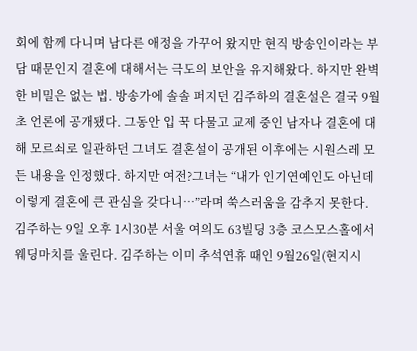회에 함께 다니며 남다른 애정을 가꾸어 왔지만 현직 방송인이라는 부담 때문인지 결혼에 대해서는 극도의 보안을 유지해왔다. 하지만 완벽한 비밀은 없는 법. 방송가에 솔솔 퍼지던 김주하의 결혼설은 결국 9월 초 언론에 공개됐다. 그동안 입 꾹 다물고 교제 중인 남자나 결혼에 대해 모르쇠로 일관하던 그녀도 결혼설이 공개된 이후에는 시원스레 모든 내용을 인정했다. 하지만 여전?그녀는 “내가 인기연예인도 아닌데 이렇게 결혼에 큰 관심을 갖다니…”라며 쑥스러움을 감추지 못한다. 김주하는 9일 오후 1시30분 서울 여의도 63빌딩 3층 코스모스홀에서 웨딩마치를 울린다. 김주하는 이미 추석연휴 때인 9월26일(현지시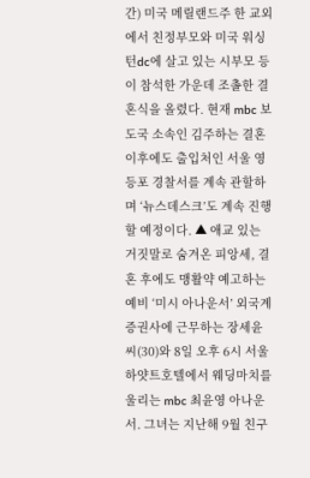간) 미국 메릴랜드주 한 교외에서 친정부모와 미국 워싱턴dc에 살고 있는 시부모 등이 참석한 가운데 조촐한 결혼식을 올렸다. 현재 mbc 보도국 소속인 김주하는 결혼 이후에도 출입처인 서울 영등포 경찰서를 계속 관할하며 ‘뉴스데스크’도 계속 진행할 예정이다. ▲ 애교 있는 거짓말로 숨겨온 피앙세, 결혼 후에도 맹활약 예고하는 예비 ‘미시 아나운서’ 외국계 증권사에 근무하는 장세윤씨(30)와 8일 오후 6시 서울 하얏트호텔에서 웨딩마치를 울리는 mbc 최윤영 아나운서. 그녀는 지난해 9월 친구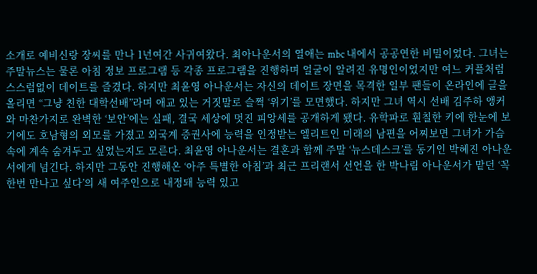소개로 예비신랑 장씨를 만나 1년여간 사귀여왔다. 최아나운서의 열애는 mbc 내에서 공공연한 비밀이었다. 그녀는 주말뉴스는 물론 아침 정보 프로그램 등 각종 프로그램을 진행하며 얼굴이 알려진 유명인이었지만 여느 커플처럼 스스럼없이 데이트를 즐겼다. 하지만 최윤영 아나운서는 자신의 데이트 장면을 목격한 일부 팬들이 온라인에 글을 올리면 “그냥 친한 대학선배”라며 애교 있는 거짓말로 슬쩍 ‘위기’를 모면했다. 하지만 그녀 역시 선배 김주하 앵커와 마찬가지로 완벽한 ‘보안’에는 실패, 결국 세상에 멋진 피앙세를 공개하게 됐다. 유학파로 훤칠한 키에 한눈에 보기에도 호남형의 외모를 가졌고 외국계 증권사에 능력을 인정받는 엘리트인 미래의 남편을 어찌보면 그녀가 가슴속에 계속 숨겨두고 싶었는지도 모른다. 최윤영 아나운서는 결혼과 함께 주말 ‘뉴스데스크’를 동기인 박혜진 아나운서에게 넘긴다. 하지만 그동안 진행해온 ‘아주 특별한 아침’과 최근 프리랜서 선언을 한 박나림 아나운서가 맡던 ‘꼭 한번 만나고 싶다’의 새 여주인으로 내정돼 능력 있고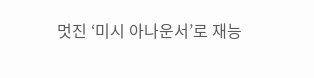멋진 ‘미시 아나운서’로 재능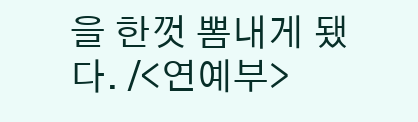을 한껏 뽐내게 됐다. /<연예부>